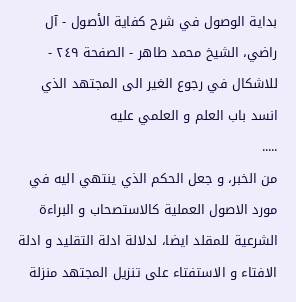بداية الوصول في شرح كفاية الأصول - آل راضي، الشيخ محمد طاهر - الصفحة ٢٤٩ - للاشكال في رجوع الغير الى المجتهد الذي انسد باب العلم و العلمي عليه
.....
من الخبر، و جعل الحكم الذي ينتهي اليه في مورد الاصول العملية كالاستصحاب و البراءة الشرعية للمقلد ايضا، لدلالة ادلة التقليد و ادلة الافتاء و الاستفتاء على تنزيل المجتهد منزلة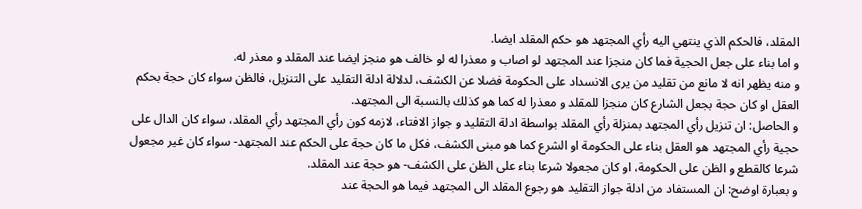المقلد، فالحكم الذي ينتهي اليه رأي المجتهد هو حكم المقلد ايضا.
و اما بناء على جعل الحجية فما كان منجزا عند المجتهد لو اصاب و معذرا له لو خالف هو منجز ايضا عند المقلد و معذر له.
و منه يظهر انه لا مانع من تقليد من يرى الانسداد على الحكومة فضلا عن الكشف، لدلالة ادلة التقليد على التنزيل، فالظن سواء كان حجة بحكم العقل او كان حجة بجعل الشارع كان منجزا للمقلد و معذرا له كما هو كذلك بالنسبة الى المجتهد.
و الحاصل: ان تنزيل رأي المجتهد بمنزلة رأي المقلد بواسطة ادلة التقليد و جواز الافتاء، لازمه كون رأي المجتهد رأي المقلد، سواء كان الدال على حجية رأي المجتهد هو العقل بناء على الحكومة او الشرع كما هو مبنى الكشف، فكل ما كان حجة على الحكم عند المجتهد- سواء كان غير مجعول شرعا كالقطع و الظن على الحكومة، او كان مجعولا شرعا بناء على الظن على الكشف- هو حجة عند المقلد.
و بعبارة اوضح: ان المستفاد من ادلة جواز التقليد هو رجوع المقلد الى المجتهد فيما هو الحجة عند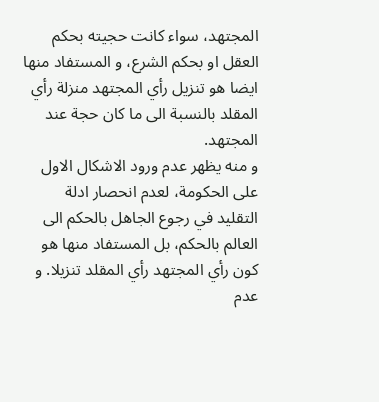المجتهد، سواء كانت حجيته بحكم العقل او بحكم الشرع، و المستفاد منها ايضا هو تنزيل رأي المجتهد منزلة رأي المقلد بالنسبة الى ما كان حجة عند المجتهد.
و منه يظهر عدم ورود الاشكال الاول على الحكومة، لعدم انحصار ادلة التقليد في رجوع الجاهل بالحكم الى العالم بالحكم، بل المستفاد منها هو كون رأي المجتهد رأي المقلد تنزيلا. و عدم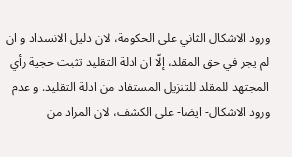ورود الاشكال الثاني على الحكومة، لان دليل الانسداد و ان لم يجر في حق المقلد، إلّا ان ادلة التقليد تثبت حجية رأي المجتهد للمقلد للتنزيل المستفاد من ادلة التقليد. و عدم ورود الاشكال- ايضا- على الكشف، لان المراد من